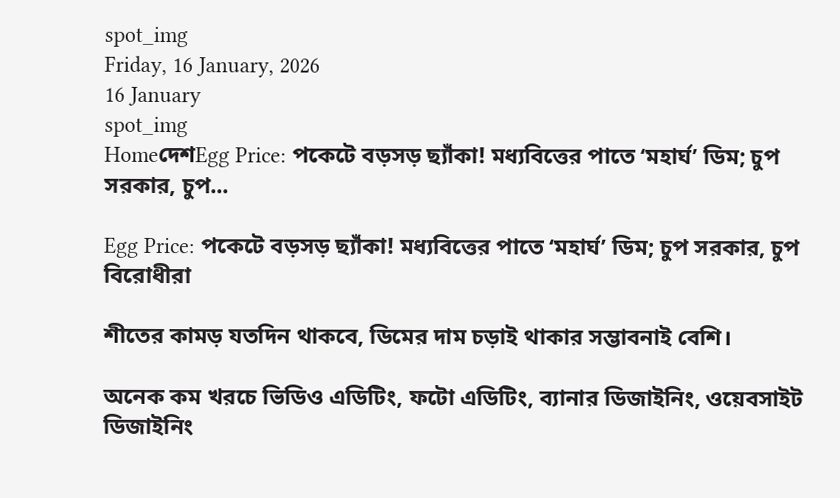spot_img
Friday, 16 January, 2026
16 January
spot_img
HomeদেশEgg Price: পকেটে বড়সড় ছ্যাঁকা! মধ্যবিত্তের পাতে ‘মহার্ঘ’ ডিম; চুপ সরকার, চুপ...

Egg Price: পকেটে বড়সড় ছ্যাঁকা! মধ্যবিত্তের পাতে ‘মহার্ঘ’ ডিম; চুপ সরকার, চুপ বিরোধীরা

শীতের কামড় যতদিন থাকবে, ডিমের দাম চড়াই থাকার সম্ভাবনাই বেশি।

অনেক কম খরচে ভিডিও এডিটিং, ফটো এডিটিং, ব্যানার ডিজাইনিং, ওয়েবসাইট ডিজাইনিং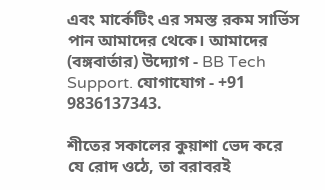এবং মার্কেটিং এর সমস্ত রকম সার্ভিস পান আমাদের থেকে। আমাদের (বঙ্গবার্তার) উদ্যোগ - BB Tech Support. যোগাযোগ - +91 9836137343.

শীতের সকালের কুয়াশা ভেদ করে যে রোদ ওঠে, তা বরাবরই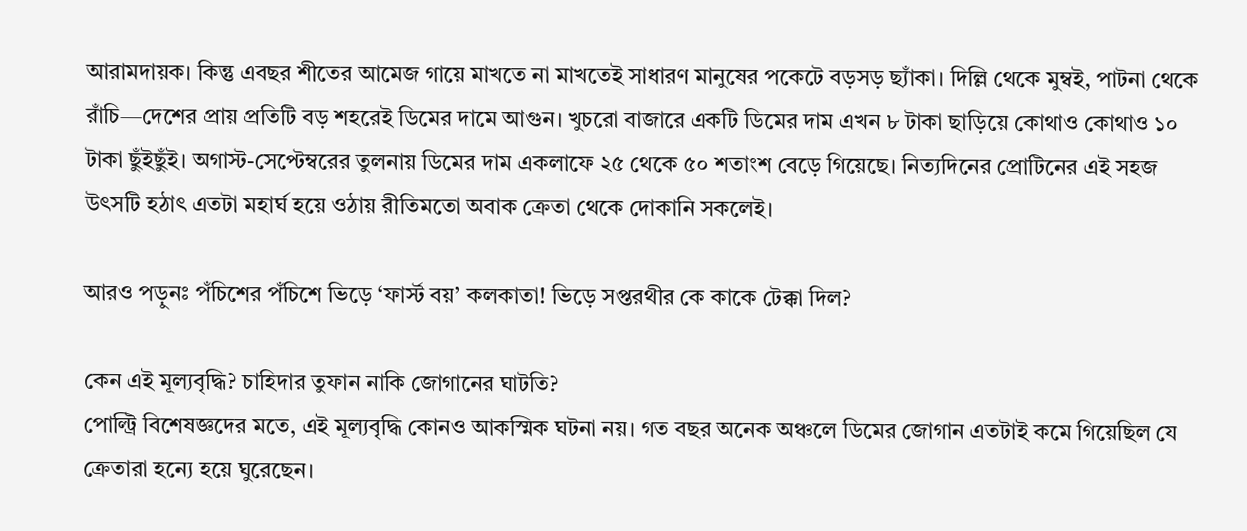আরামদায়ক। কিন্তু এবছর শীতের আমেজ গায়ে মাখতে না মাখতেই সাধারণ মানুষের পকেটে বড়সড় ছ্যাঁকা। দিল্লি থেকে মুম্বই, পাটনা থেকে রাঁচি—দেশের প্রায় প্রতিটি বড় শহরেই ডিমের দামে আগুন। খুচরো বাজারে একটি ডিমের দাম এখন ৮ টাকা ছাড়িয়ে কোথাও কোথাও ১০ টাকা ছুঁইছুঁই। অগাস্ট-সেপ্টেম্বরের তুলনায় ডিমের দাম একলাফে ২৫ থেকে ৫০ শতাংশ বেড়ে গিয়েছে। নিত্যদিনের প্রোটিনের এই সহজ উৎসটি হঠাৎ এতটা মহার্ঘ হয়ে ওঠায় রীতিমতো অবাক ক্রেতা থেকে দোকানি সকলেই।

আরও পড়ুনঃ পঁচিশের পঁচিশে ভিড়ে ‘ফার্স্ট বয়’ কলকাতা! ভিড়ে সপ্তরথীর কে কাকে টেক্কা দিল?

কেন এই মূল্যবৃদ্ধি? চাহিদার তুফান নাকি জোগানের ঘাটতি?
পোল্ট্রি বিশেষজ্ঞদের মতে, এই মূল্যবৃদ্ধি কোনও আকস্মিক ঘটনা নয়। গত বছর অনেক অঞ্চলে ডিমের জোগান এতটাই কমে গিয়েছিল যে ক্রেতারা হন্যে হয়ে ঘুরেছেন।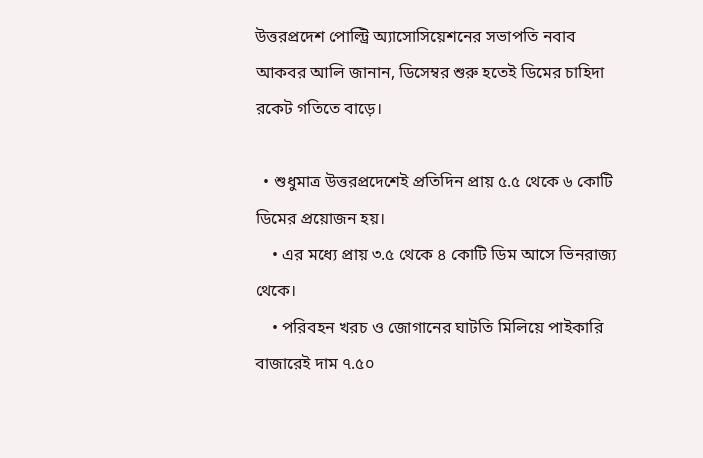উত্তরপ্রদেশ পোল্ট্রি অ্যাসোসিয়েশনের সভাপতি নবাব আকবর আলি জানান, ডিসেম্বর শুরু হতেই ডিমের চাহিদা রকেট গতিতে বাড়ে।

  • শুধুমাত্র উত্তরপ্রদেশেই প্রতিদিন প্রায় ৫.৫ থেকে ৬ কোটি ডিমের প্রয়োজন হয়।
    • এর মধ্যে প্রায় ৩.৫ থেকে ৪ কোটি ডিম আসে ভিনরাজ্য থেকে।
    • পরিবহন খরচ ও জোগানের ঘাটতি মিলিয়ে পাইকারি বাজারেই দাম ৭.৫০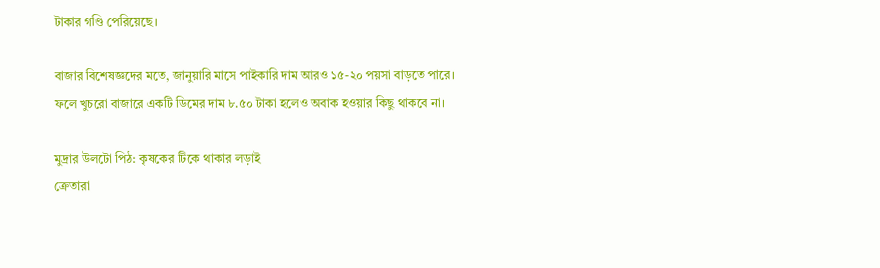টাকার গণ্ডি পেরিয়েছে।

বাজার বিশেষজ্ঞদের মতে, জানুয়ারি মাসে পাইকারি দাম আরও ১৫-২০ পয়সা বাড়তে পারে। ফলে খুচরো বাজারে একটি ডিমের দাম ৮.৫০ টাকা হলেও অবাক হওয়ার কিছু থাকবে না।

মুদ্রার উলটো পিঠ: কৃষকের টিকে থাকার লড়াই
ক্রেতারা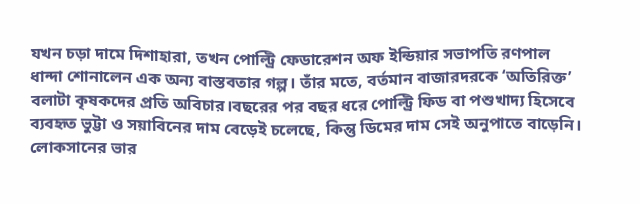যখন চড়া দামে দিশাহারা, তখন পোল্ট্রি ফেডারেশন অফ ইন্ডিয়ার সভাপতি রণপাল ধান্দা শোনালেন এক অন্য বাস্তবতার গল্প। তাঁর মতে, বর্তমান বাজারদরকে ‘অতিরিক্ত’ বলাটা কৃষকদের প্রতি অবিচার।বছরের পর বছর ধরে পোল্ট্রি ফিড বা পশুখাদ্য হিসেবে ব্যবহৃত ভুট্টা ও সয়াবিনের দাম বেড়েই চলেছে, কিন্তু ডিমের দাম সেই অনুপাতে বাড়েনি। লোকসানের ভার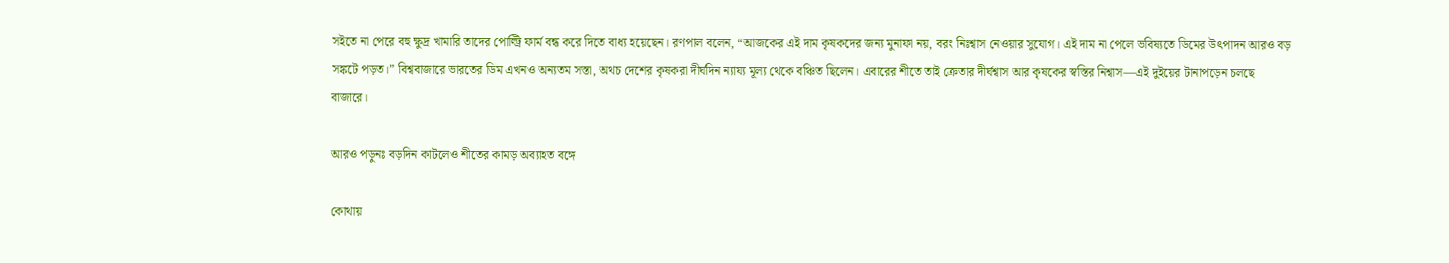সইতে না পেরে বহু ক্ষুদ্র খামারি তাদের পোল্ট্রি ফার্ম বন্ধ করে দিতে বাধ্য হয়েছেন। রণপাল বলেন, “আজকের এই দাম কৃষকদের জন্য মুনাফা নয়, বরং নিঃশ্বাস নেওয়ার সুযোগ। এই দাম না পেলে ভবিষ্যতে ডিমের উৎপাদন আরও বড় সঙ্কটে পড়ত।” বিশ্ববাজারে ভারতের ডিম এখনও অন্যতম সস্তা, অথচ দেশের কৃষকরা দীর্ঘদিন ন্যায্য মূল্য থেকে বঞ্চিত ছিলেন। এবারের শীতে তাই ক্রেতার দীর্ঘশ্বাস আর কৃষকের স্বস্তির নিশ্বাস—এই দুইয়ের টানাপড়েন চলছে বাজারে।

আরও পড়ুনঃ বড়দিন কাটলেও শীতের কামড় অব্যাহত বঙ্গে

কোথায়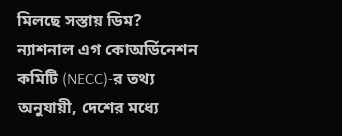মিলছে সস্তায় ডিম?
ন্যাশনাল এগ কোঅর্ডিনেশন কমিটি (NECC)-র তথ্য অনুযায়ী, দেশের মধ্যে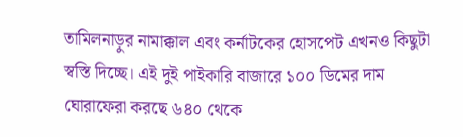তামিলনাড়ুর নামাক্কাল এবং কর্নাটকের হোসপেট এখনও কিছুটা স্বস্তি দিচ্ছে। এই দুই পাইকারি বাজারে ১০০ ডিমের দাম ঘোরাফেরা করছে ৬৪০ থেকে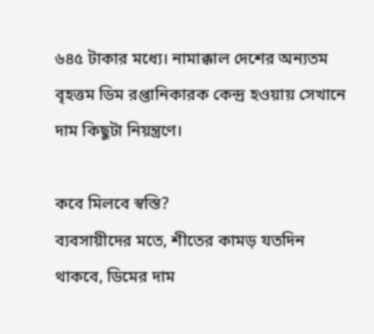৬৪৫ টাকার মধ্যে। নামাক্কাল দেশের অন্যতম বৃহত্তম ডিম রপ্তানিকারক কেন্দ্র হওয়ায় সেখানে দাম কিছুটা নিয়ন্ত্রণে।

কবে মিলবে স্বস্তি?
ব্যবসায়ীদের মতে, শীতের কামড় যতদিন থাকবে, ডিমের দাম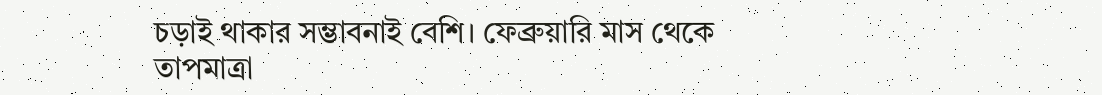চড়াই থাকার সম্ভাবনাই বেশি। ফেব্রুয়ারি মাস থেকে তাপমাত্রা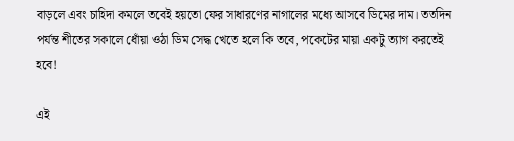বাড়লে এবং চাহিদা কমলে তবেই হয়তো ফের সাধারণের নাগালের মধ্যে আসবে ডিমের দাম। ততদিন পর্যন্ত শীতের সকালে ধোঁয়া ওঠা ডিম সেদ্ধ খেতে হলে কি তবে, পকেটের মায়া একটু ত্যাগ করতেই হবে!

এই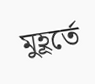মুহূর্তে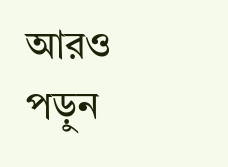আরও পড়ুন